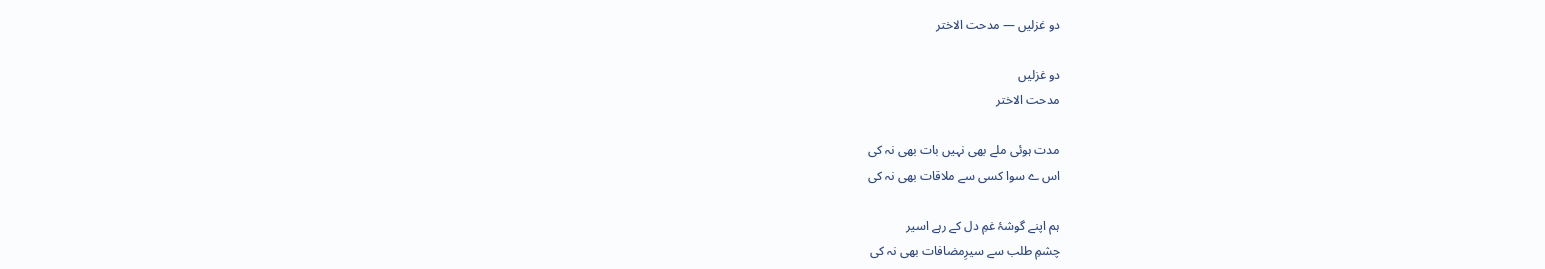دو غزلیں — مدحت الاختر

دو غزلیں
مدحت الاختر

مدت ہوئی ملے بھی نہیں بات بھی نہ کی
اس ے سوا کسی سے ملاقات بھی نہ کی

ہم اپنے گوشۂ غمِ دل کے رہے اسیر
چشمِ طلب سے سیرِمضافات بھی نہ کی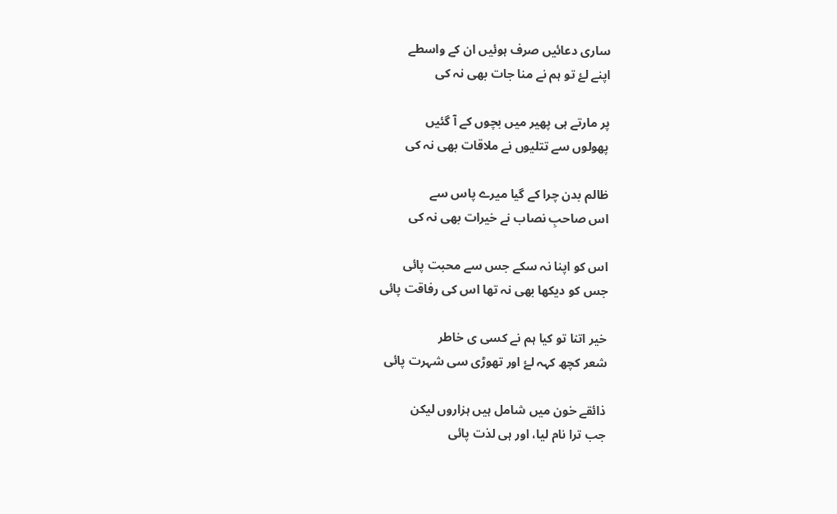ساری دعائیں صرف ہوئیں ان کے واسطے
اپنے لۓ تو ہم نے منا جات بھی نہ کی

پر مارتے ہی پھیر میں بچوں کے آ گئیں
پھولوں سے تتلیوں نے ملاقات بھی نہ کی

ظالم بدن چرا کے گیا میرے پاس سے
اس صاحبِ نصاب نے خیرات بھی نہ کی

اس کو اپنا نہ سکے جس سے محبت پائی
جس کو دیکھا بھی نہ تھا اس کی رفاقت پائی

خیر اتنا تو کیا ہم نے کسی ی خاطر
شعر کچھ کہہ لۓ اور تھوڑی سی شہرت پائی

ذائقے خون میں شامل ہیں ہزاروں لیکن
جب ترا نام لیا، اور ہی لذت پائی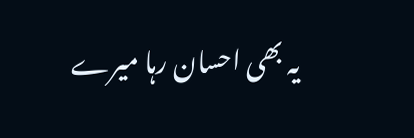یہ بھی احسان رہا میرے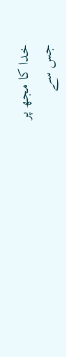خدا کا مجھ پر
جس سے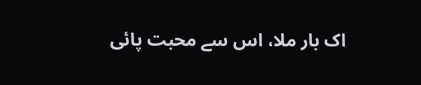اک بار ملا، اس سے محبت پائی